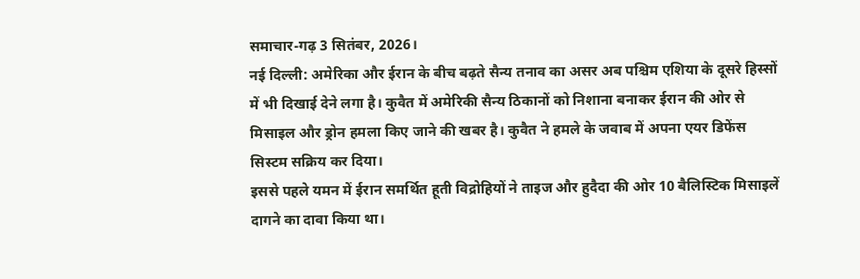समाचार-गढ़ 3 सितंबर, 2026।
नई दिल्ली: अमेरिका और ईरान के बीच बढ़ते सैन्य तनाव का असर अब पश्चिम एशिया के दूसरे हिस्सों में भी दिखाई देने लगा है। कुवैत में अमेरिकी सैन्य ठिकानों को निशाना बनाकर ईरान की ओर से मिसाइल और ड्रोन हमला किए जाने की खबर है। कुवैत ने हमले के जवाब में अपना एयर डिफेंस सिस्टम सक्रिय कर दिया।
इससे पहले यमन में ईरान समर्थित हूती विद्रोहियों ने ताइज और हुदैदा की ओर 10 बैलिस्टिक मिसाइलें दागने का दावा किया था।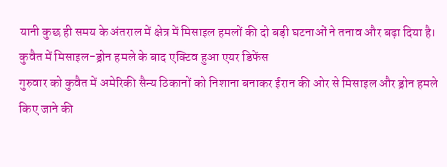यानी कुछ ही समय के अंतराल में क्षेत्र में मिसाइल हमलों की दो बड़ी घटनाओं ने तनाव और बढ़ा दिया है।
कुवैत में मिसाइल-ड्रोन हमले के बाद एक्टिव हुआ एयर डिफेंस
गुरुवार को कुवैत में अमेरिकी सैन्य ठिकानों को निशाना बनाकर ईरान की ओर से मिसाइल और ड्रोन हमले किए जाने की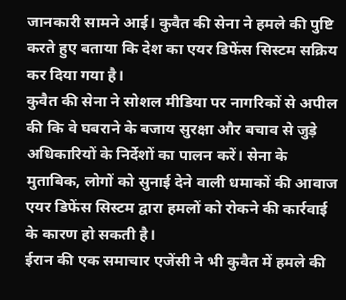जानकारी सामने आई। कुवैत की सेना ने हमले की पुष्टि करते हुए बताया कि देश का एयर डिफेंस सिस्टम सक्रिय कर दिया गया है।
कुवैत की सेना ने सोशल मीडिया पर नागरिकों से अपील की कि वे घबराने के बजाय सुरक्षा और बचाव से जुड़े अधिकारियों के निर्देशों का पालन करें। सेना के मुताबिक, लोगों को सुनाई देने वाली धमाकों की आवाज एयर डिफेंस सिस्टम द्वारा हमलों को रोकने की कार्रवाई के कारण हो सकती है।
ईरान की एक समाचार एजेंसी ने भी कुवैत में हमले की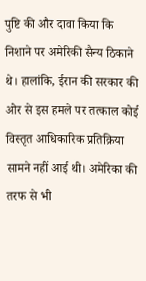पुष्टि की और दावा किया कि निशाने पर अमेरिकी सैन्य ठिकाने थे। हालांकि, ईरान की सरकार की ओर से इस हमले पर तत्काल कोई विस्तृत आधिकारिक प्रतिक्रिया सामने नहीं आई थी। अमेरिका की तरफ से भी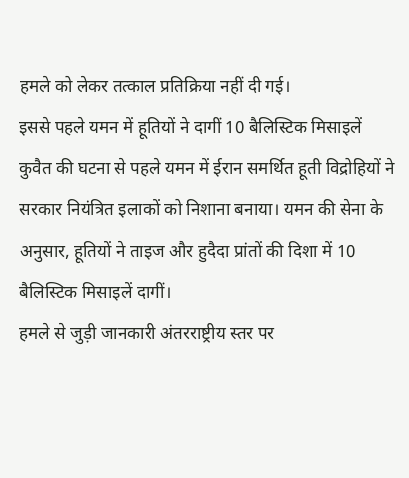हमले को लेकर तत्काल प्रतिक्रिया नहीं दी गई।
इससे पहले यमन में हूतियों ने दागीं 10 बैलिस्टिक मिसाइलें
कुवैत की घटना से पहले यमन में ईरान समर्थित हूती विद्रोहियों ने सरकार नियंत्रित इलाकों को निशाना बनाया। यमन की सेना के अनुसार, हूतियों ने ताइज और हुदैदा प्रांतों की दिशा में 10 बैलिस्टिक मिसाइलें दागीं।
हमले से जुड़ी जानकारी अंतरराष्ट्रीय स्तर पर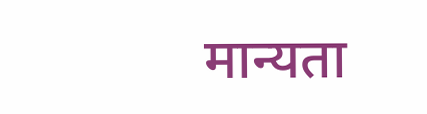मान्यता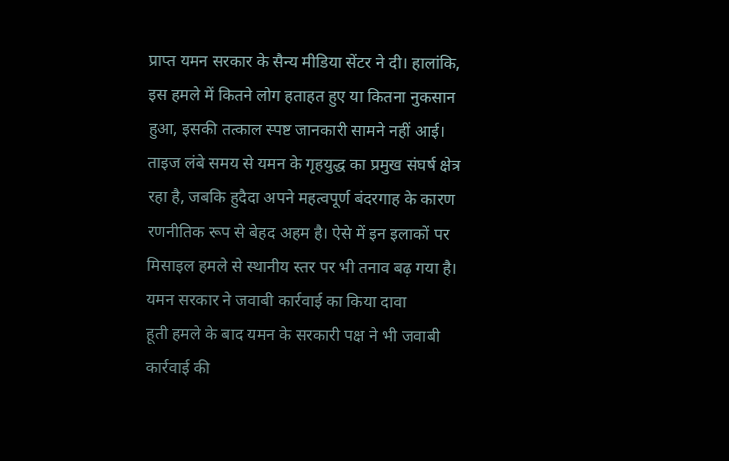प्राप्त यमन सरकार के सैन्य मीडिया सेंटर ने दी। हालांकि, इस हमले में कितने लोग हताहत हुए या कितना नुकसान हुआ, इसकी तत्काल स्पष्ट जानकारी सामने नहीं आई।
ताइज लंबे समय से यमन के गृहयुद्ध का प्रमुख संघर्ष क्षेत्र रहा है, जबकि हुदैदा अपने महत्वपूर्ण बंदरगाह के कारण रणनीतिक रूप से बेहद अहम है। ऐसे में इन इलाकों पर मिसाइल हमले से स्थानीय स्तर पर भी तनाव बढ़ गया है।
यमन सरकार ने जवाबी कार्रवाई का किया दावा
हूती हमले के बाद यमन के सरकारी पक्ष ने भी जवाबी कार्रवाई की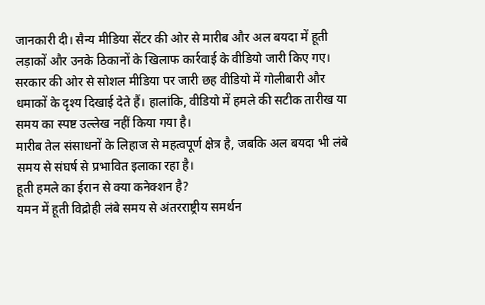जानकारी दी। सैन्य मीडिया सेंटर की ओर से मारीब और अल बयदा में हूती लड़ाकों और उनके ठिकानों के खिलाफ कार्रवाई के वीडियो जारी किए गए।
सरकार की ओर से सोशल मीडिया पर जारी छह वीडियो में गोलीबारी और धमाकों के दृश्य दिखाई देते हैं। हालांकि, वीडियो में हमले की सटीक तारीख या समय का स्पष्ट उल्लेख नहीं किया गया है।
मारीब तेल संसाधनों के लिहाज से महत्वपूर्ण क्षेत्र है, जबकि अल बयदा भी लंबे समय से संघर्ष से प्रभावित इलाका रहा है।
हूती हमले का ईरान से क्या कनेक्शन है?
यमन में हूती विद्रोही लंबे समय से अंतरराष्ट्रीय समर्थन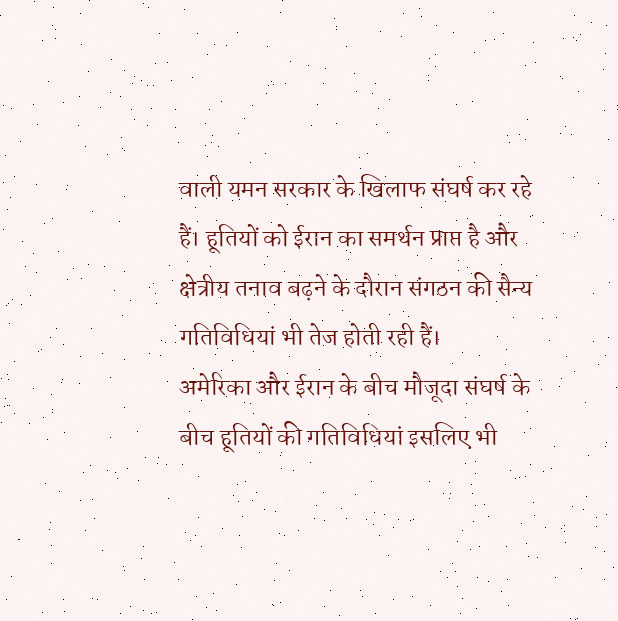वाली यमन सरकार के खिलाफ संघर्ष कर रहे हैं। हूतियों को ईरान का समर्थन प्राप्त है और क्षेत्रीय तनाव बढ़ने के दौरान संगठन की सैन्य गतिविधियां भी तेज होती रही हैं।
अमेरिका और ईरान के बीच मौजूदा संघर्ष के बीच हूतियों की गतिविधियां इसलिए भी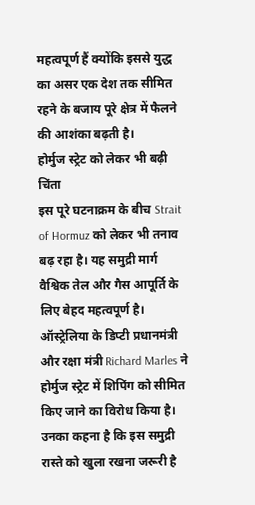महत्वपूर्ण हैं क्योंकि इससे युद्ध का असर एक देश तक सीमित रहने के बजाय पूरे क्षेत्र में फैलने की आशंका बढ़ती है।
होर्मुज स्ट्रेट को लेकर भी बढ़ी चिंता
इस पूरे घटनाक्रम के बीच Strait of Hormuz को लेकर भी तनाव बढ़ रहा है। यह समुद्री मार्ग वैश्विक तेल और गैस आपूर्ति के लिए बेहद महत्वपूर्ण है।
ऑस्ट्रेलिया के डिप्टी प्रधानमंत्री और रक्षा मंत्री Richard Marles ने होर्मुज स्ट्रेट में शिपिंग को सीमित किए जाने का विरोध किया है। उनका कहना है कि इस समुद्री रास्ते को खुला रखना जरूरी है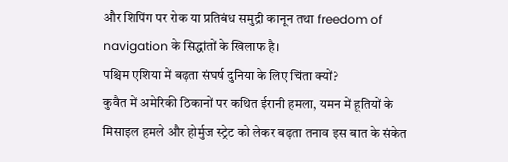और शिपिंग पर रोक या प्रतिबंध समुद्री कानून तथा freedom of navigation के सिद्धांतों के खिलाफ है।
पश्चिम एशिया में बढ़ता संघर्ष दुनिया के लिए चिंता क्यों?
कुवैत में अमेरिकी ठिकानों पर कथित ईरानी हमला, यमन में हूतियों के मिसाइल हमले और होर्मुज स्ट्रेट को लेकर बढ़ता तनाव इस बात के संकेत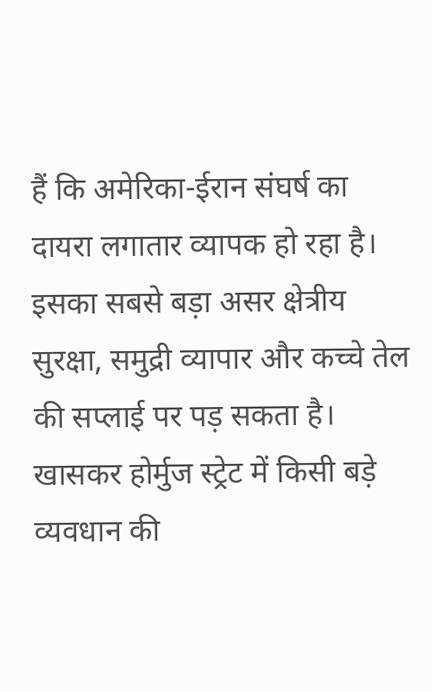हैं कि अमेरिका-ईरान संघर्ष का दायरा लगातार व्यापक हो रहा है।
इसका सबसे बड़ा असर क्षेत्रीय सुरक्षा, समुद्री व्यापार और कच्चे तेल की सप्लाई पर पड़ सकता है। खासकर होर्मुज स्ट्रेट में किसी बड़े व्यवधान की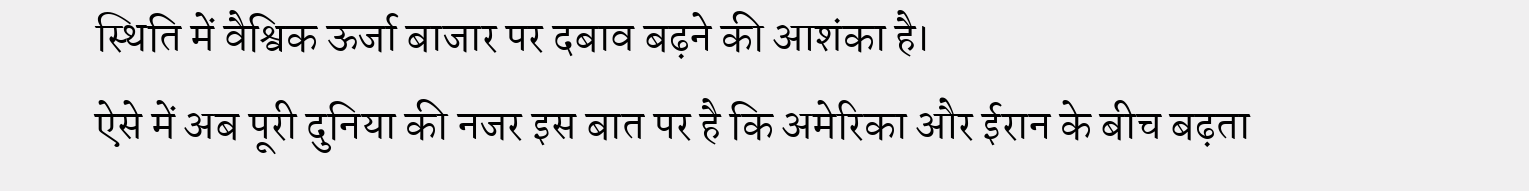स्थिति में वैश्विक ऊर्जा बाजार पर दबाव बढ़ने की आशंका है।
ऐसे में अब पूरी दुनिया की नजर इस बात पर है कि अमेरिका और ईरान के बीच बढ़ता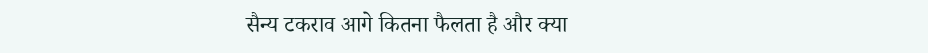सैन्य टकराव आगे कितना फैलता है और क्या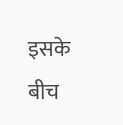इसके बीच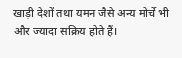खाड़ी देशों तथा यमन जैसे अन्य मोर्चे भी और ज्यादा सक्रिय होते हैं।